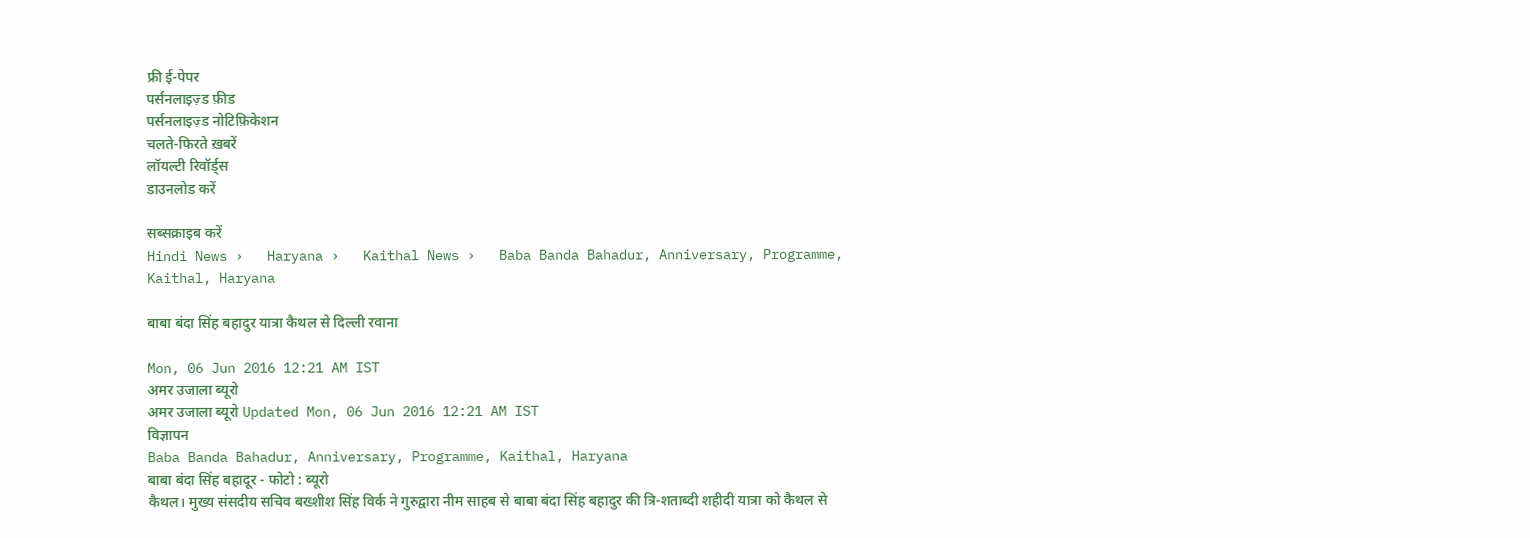फ्री ई-पेपर
पर्सनलाइज़्ड फ़ीड
पर्सनलाइज़्ड नोटिफ़िकेशन
चलते-फिरते ख़बरें
लॉयल्टी रिवॉर्ड्स
डाउनलोड करें

सब्सक्राइब करें
Hindi News ›   Haryana ›   Kaithal News ›   Baba Banda Bahadur, Anniversary, Programme, Kaithal, Haryana

बाबा बंदा सिंह बहादुर यात्रा कैथल से दिल्ली रवाना

Mon, 06 Jun 2016 12:21 AM IST
अमर उजाला ब्यूरो
अमर उजाला ब्यूरो Updated Mon, 06 Jun 2016 12:21 AM IST
विज्ञापन
Baba Banda Bahadur, Anniversary, Programme, Kaithal, Haryana
बाबा बंदा सिंह बहादूर - फोटो : ब्यूरो
कैथल। मुख्य संसदीय सचिव बख्शीश सिंह विर्क ने गुरुद्वारा नीम साहब से बाबा बंदा सिंह बहादुर की त्रि-शताब्दी शहीदी यात्रा को कैथल से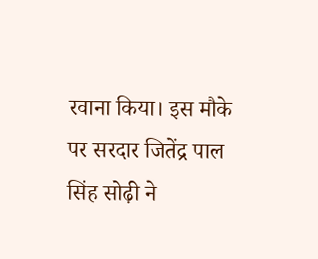रवाना किया। इस मौके पर सरदार जितेंद्र पाल सिंह सोढ़ी ने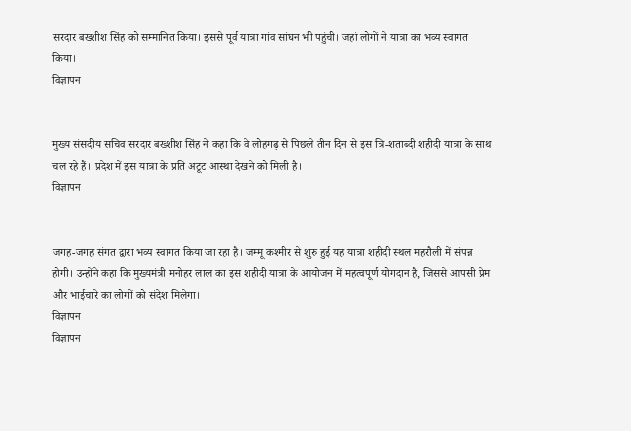सरदार बख्शीश सिंह को सम्मानित किया। इससे पूर्व यात्रा गांव सांघन भी पहुंची। जहां लोगों ने यात्रा का भव्य स्वागत किया।
विज्ञापन


मुख्य संसदीय सचिव सरदार बख्शीश सिंह ने कहा कि वे लोहगढ़ से पिछले तीन दिन से इस त्रि-शताब्दी शहीदी यात्रा के साथ चल रहे हैं। प्रदेश में इस यात्रा के प्रति अटूट आस्था देखने को मिली है।
विज्ञापन


जगह-जगह संगत द्वारा भव्य स्वागत किया जा रहा है। जम्मू कश्मीर से शुरु हुई यह यात्रा शहीदी स्थल महरौली में संपन्न होगी। उन्होंने कहा कि मुख्यमंत्री मनोहर लाल का इस शहीदी यात्रा के आयोजन में महत्वपूर्ण योगदान है, जिससे आपसी प्रेम और भाईचारे का लोगों को संदेश मिलेगा।
विज्ञापन
विज्ञापन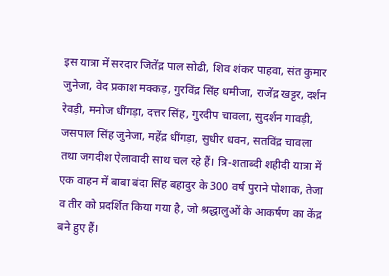इस यात्रा में सरदार जितेंद्र पाल सोढी, शिव शंकर पाहवा, संत कुमार जुनेजा, वेद प्रकाश मक्कड़, गुरविंद्र सिंह धमीजा, राजेंद्र खट्टर, दर्शन रेवड़ी, मनोज धींगड़ा, दत्तर सिंह, गुरदीप चावला, सुदर्शन गावड़ी, जसपाल सिंह जुनेजा, महेंद्र धींगड़ा, सुधीर धवन, सतविंद्र चावला तथा जगदीश ऐलावादी साथ चल रहे हैं। त्रि-शताब्दी शहीदी यात्रा में एक वाहन में बाबा बंदा सिंह बहादुर के 300 वर्ष पुराने पोशाक, तेजा व तीर को प्रदर्शित किया गया है, जो श्रद्धालुओं के आकर्षण का केंद्र बने हुए हैं।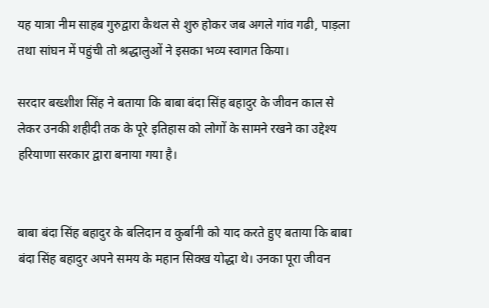यह यात्रा नीम साहब गुरुद्वारा कैथल से शुरु होकर जब अगले गांव गढी, पाड़ला तथा सांघन में पहुंची तो श्रद्धालुओं ने इसका भव्य स्वागत किया।

सरदार बख्शीश सिंह ने बताया कि बाबा बंदा सिंह बहादुर के जीवन काल से लेकर उनकी शहीदी तक के पूरे इतिहास को लोगों के सामने रखने का उद्देश्य हरियाणा सरकार द्वारा बनाया गया है।


बाबा बंदा सिंह बहादुर के बलिदान व कुर्बानी को याद करते हुए बताया कि बाबा बंदा सिंह बहादुर अपने समय के महान सिक्ख योद्धा थे। उनका पूरा जीवन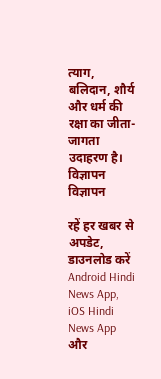त्याग, बलिदान, शौर्य और धर्म की रक्षा का जीता-जागता उदाहरण है।
विज्ञापन
विज्ञापन

रहें हर खबर से अपडेट, डाउनलोड करें Android Hindi News App, iOS Hindi News App और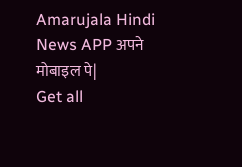Amarujala Hindi News APP अपने मोबाइल पे|
Get all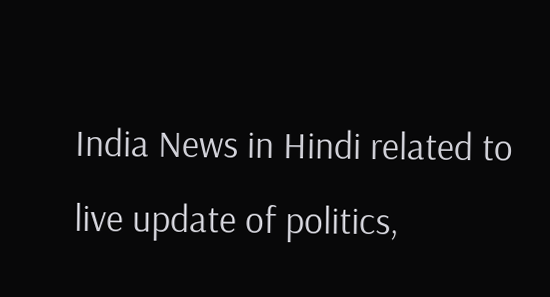India News in Hindi related to live update of politics,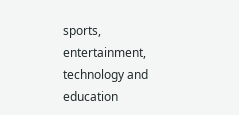sports, entertainment, technology and education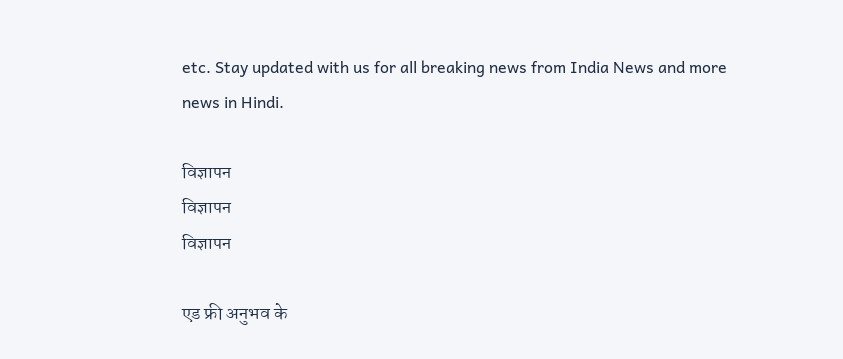etc. Stay updated with us for all breaking news from India News and more news in Hindi.

विज्ञापन
विज्ञापन
विज्ञापन

एड फ्री अनुभव के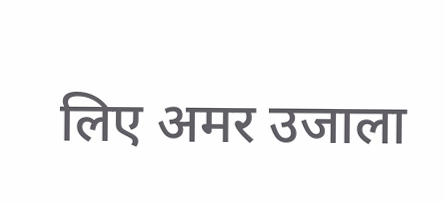लिए अमर उजाला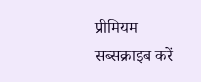प्रीमियम सब्सक्राइब करें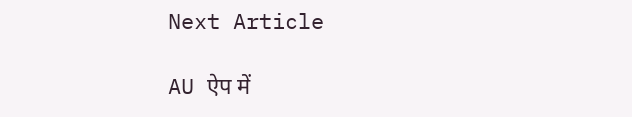Next Article

AU ऐप में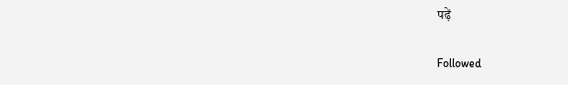पढ़ें

Followed